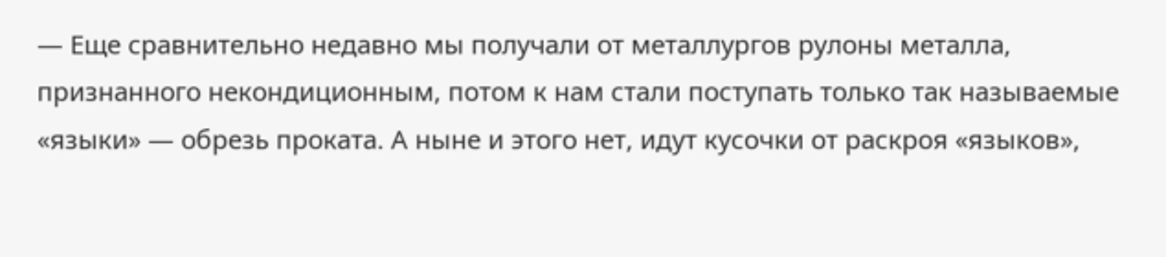— Еще сравнительно недавно мы получали от металлургов рулоны металла, признанного некондиционным, потом к нам стали поступать только так называемые «языки» — обрезь проката. А ныне и этого нет, идут кусочки от раскроя «языков»,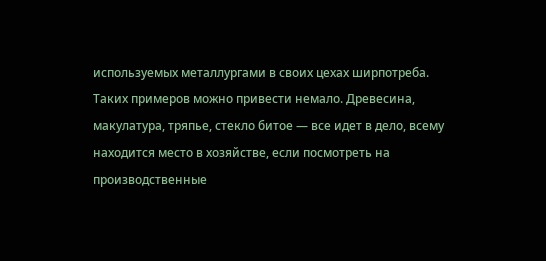используемых металлургами в своих цехах ширпотреба.
Таких примеров можно привести немало. Древесина, макулатура, тряпье, стекло битое — все идет в дело, всему находится место в хозяйстве, если посмотреть на производственные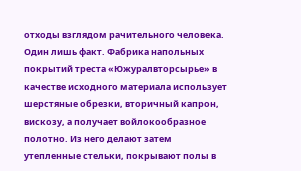отходы взглядом рачительного человека. Один лишь факт. Фабрика напольных покрытий треста «Южуралвторсырье» в качестве исходного материала использует шерстяные обрезки, вторичный капрон, вискозу, а получает войлокообразное полотно. Из него делают затем утепленные стельки, покрывают полы в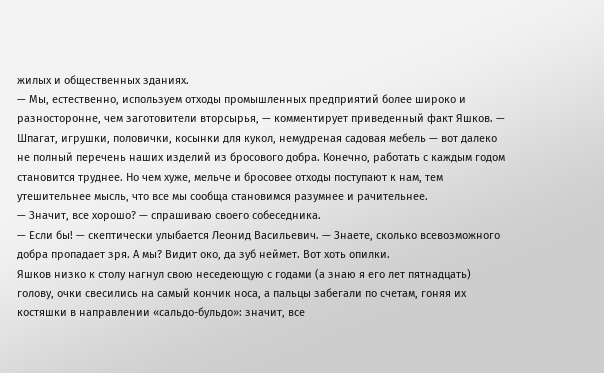жилых и общественных зданиях.
— Мы, естественно, используем отходы промышленных предприятий более широко и разносторонне, чем заготовители вторсырья, — комментирует приведенный факт Яшков. — Шпагат, игрушки, половички, косынки для кукол, немудреная садовая мебель — вот далеко не полный перечень наших изделий из бросового добра. Конечно, работать с каждым годом становится труднее. Но чем хуже, мельче и бросовее отходы поступают к нам, тем утешительнее мысль, что все мы сообща становимся разумнее и рачительнее.
— Значит, все хорошо? — спрашиваю своего собеседника.
— Если бы! — скептически улыбается Леонид Васильевич. — Знаете, сколько всевозможного добра пропадает зря. А мы? Видит око, да зуб неймет. Вот хоть опилки.
Яшков низко к столу нагнул свою неседеющую с годами (а знаю я его лет пятнадцать) голову, очки свесились на самый кончик носа, а пальцы забегали по счетам, гоняя их костяшки в направлении «сальдо-бульдо»: значит, все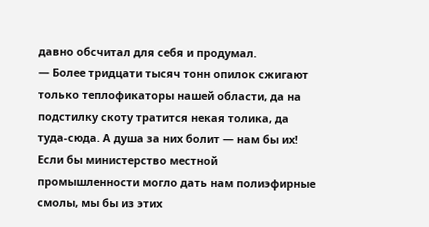давно обсчитал для себя и продумал.
— Более тридцати тысяч тонн опилок сжигают только теплофикаторы нашей области, да на подстилку скоту тратится некая толика, да туда-сюда. А душа за них болит — нам бы их! Если бы министерство местной промышленности могло дать нам полиэфирные смолы, мы бы из этих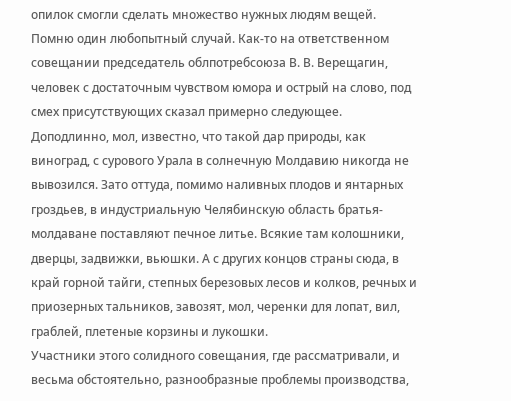опилок смогли сделать множество нужных людям вещей.
Помню один любопытный случай. Как-то на ответственном совещании председатель облпотребсоюза В. В. Верещагин, человек с достаточным чувством юмора и острый на слово, под смех присутствующих сказал примерно следующее. Доподлинно, мол, известно, что такой дар природы, как виноград, с сурового Урала в солнечную Молдавию никогда не вывозился. Зато оттуда, помимо наливных плодов и янтарных гроздьев, в индустриальную Челябинскую область братья-молдаване поставляют печное литье. Всякие там колошники, дверцы, задвижки, вьюшки. А с других концов страны сюда, в край горной тайги, степных березовых лесов и колков, речных и приозерных тальников, завозят, мол, черенки для лопат, вил, граблей, плетеные корзины и лукошки.
Участники этого солидного совещания, где рассматривали, и весьма обстоятельно, разнообразные проблемы производства,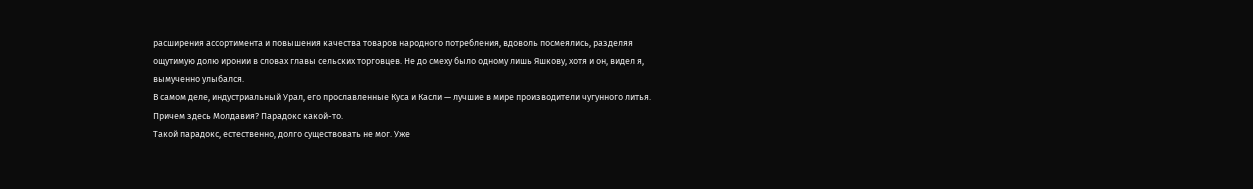расширения ассортимента и повышения качества товаров народного потребления, вдоволь посмеялись, разделяя ощутимую долю иронии в словах главы сельских торговцев. Не до смеху было одному лишь Яшкову, хотя и он, видел я, вымученно улыбался.
В самом деле, индустриальный Урал, его прославленные Куса и Касли — лучшие в мире производители чугунного литья. Причем здесь Молдавия? Парадокс какой-то.
Такой парадокс, естественно, долго существовать не мог. Уже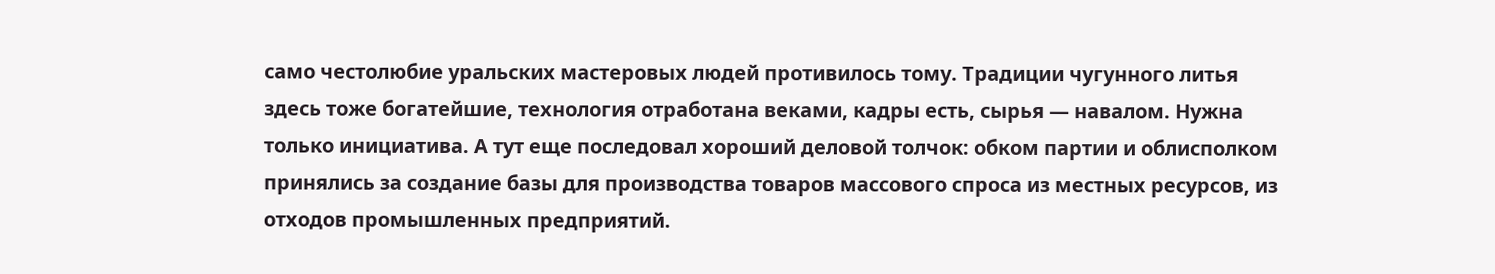само честолюбие уральских мастеровых людей противилось тому. Традиции чугунного литья здесь тоже богатейшие, технология отработана веками, кадры есть, сырья — навалом. Нужна только инициатива. А тут еще последовал хороший деловой толчок: обком партии и облисполком принялись за создание базы для производства товаров массового спроса из местных ресурсов, из отходов промышленных предприятий.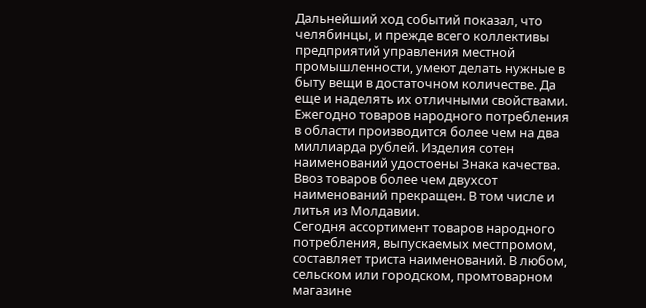Дальнейший ход событий показал, что челябинцы, и прежде всего коллективы предприятий управления местной промышленности, умеют делать нужные в быту вещи в достаточном количестве. Да еще и наделять их отличными свойствами. Ежегодно товаров народного потребления в области производится более чем на два миллиарда рублей. Изделия сотен наименований удостоены Знака качества. Ввоз товаров более чем двухсот наименований прекращен. В том числе и литья из Молдавии.
Сегодня ассортимент товаров народного потребления, выпускаемых местпромом, составляет триста наименований. В любом, сельском или городском, промтоварном магазине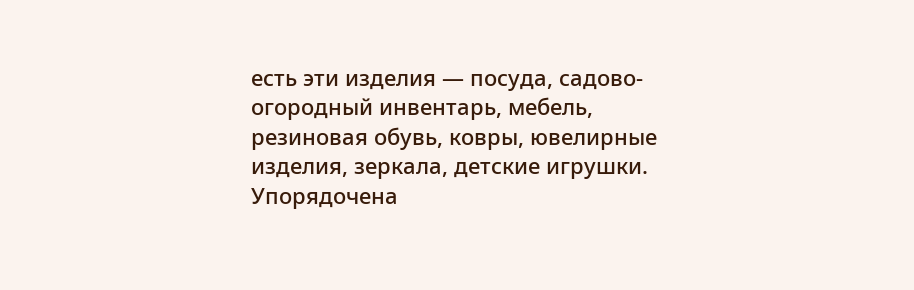есть эти изделия — посуда, садово-огородный инвентарь, мебель, резиновая обувь, ковры, ювелирные изделия, зеркала, детские игрушки. Упорядочена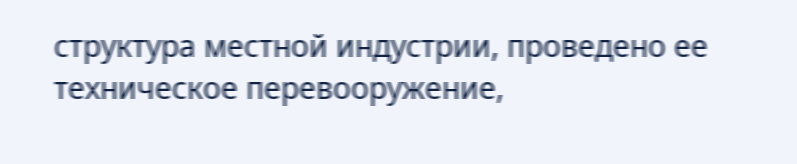структура местной индустрии, проведено ее техническое перевооружение,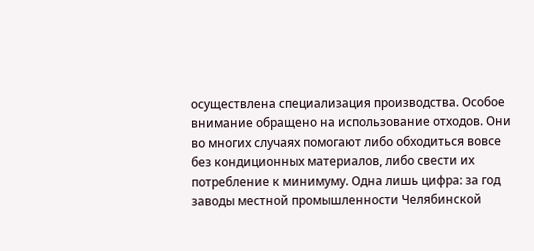осуществлена специализация производства. Особое внимание обращено на использование отходов. Они во многих случаях помогают либо обходиться вовсе без кондиционных материалов, либо свести их потребление к минимуму. Одна лишь цифра: за год заводы местной промышленности Челябинской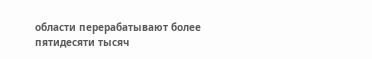области перерабатывают более пятидесяти тысяч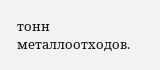тонн металлоотходов.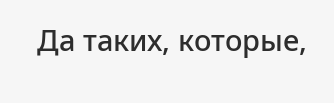Да таких, которые,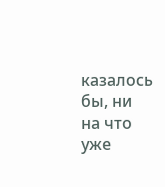казалось бы, ни на что уже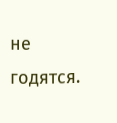не годятся.